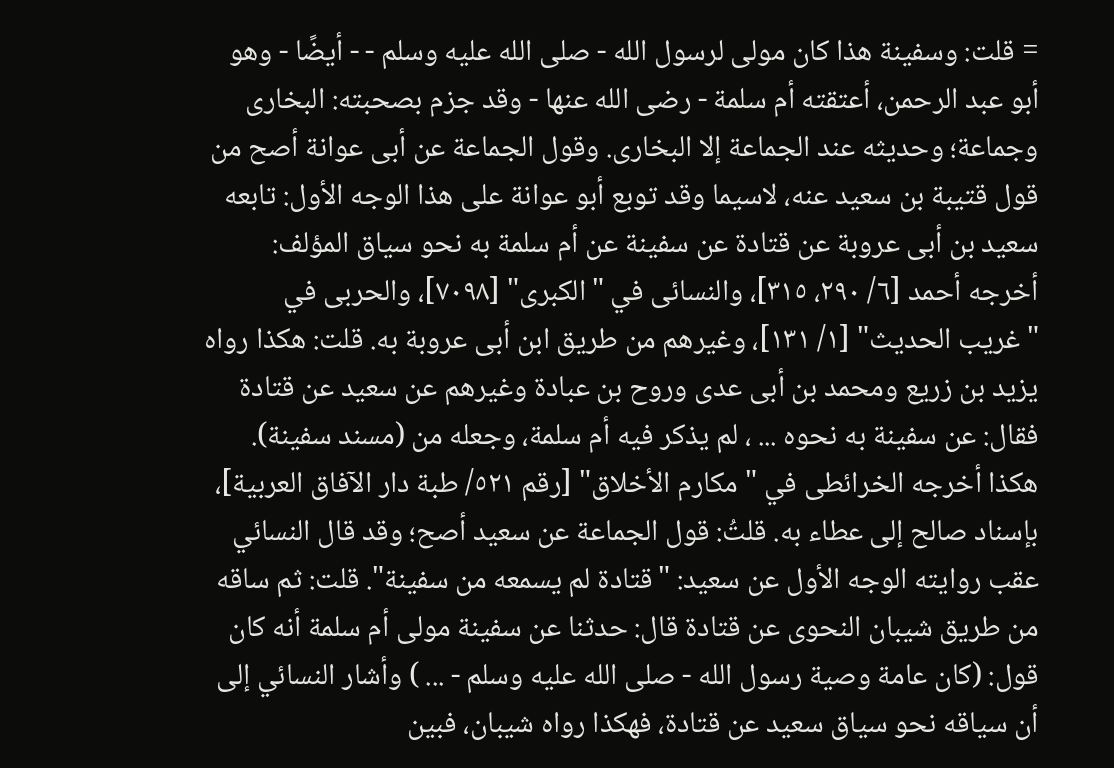= قلت: وسفينة هذا كان مولى لرسول الله - صلى الله عليه وسلم - - أيضًا - وهو أبو عبد الرحمن، أعتقته أم سلمة - رضى الله عنها - وقد جزم بصحبته: البخارى وجماعة؛ وحديثه عند الجماعة إلا البخارى. وقول الجماعة عن أبى عوانة أصح من قول قتيبة بن سعيد عنه، لاسيما وقد توبع أبو عوانة على هذا الوجه الأول: تابعه سعيد بن أبى عروبة عن قتادة عن سفينة عن أم سلمة به نحو سياق المؤلف: أخرجه أحمد [٦/ ٢٩٠، ٣١٥]، والنسائى في "الكبرى" [٧٠٩٨]، والحربى في "غريب الحديث" [١/ ١٣١]، وغيرهم من طريق ابن أبى عروبة به. قلت: هكذا رواه يزيد بن زريع ومحمد بن أبى عدى وروح بن عبادة وغيرهم عن سعيد عن قتادة فقال: عن سفينة به نحوه ... ، لم يذكر فيه أم سلمة، وجعله من (مسند سفينة). هكذا أخرجه الخرائطى في "مكارم الأخلاق" [رقم ٥٢١/ طبة دار الآفاق العربية]، بإسناد صالح إلى عطاء به. قلتُ: قول الجماعة عن سعيد أصح؛ وقد قال النسائي عقب روايته الوجه الأول عن سعيد: "قتادة لم يسمعه من سفينة". قلت: ثم ساقه من طريق شيبان النحوى عن قتادة قال: حدثنا عن سفينة مولى أم سلمة أنه كان قول: (كان عامة وصية رسول الله - صلى الله عليه وسلم - ... ) وأشار النسائي إلى أن سياقه نحو سياق سعيد عن قتادة، فهكذا رواه شيبان، فبين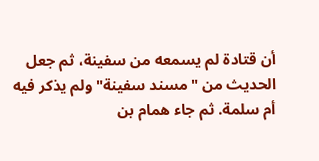أن قتادة لم يسمعه من سفينة، ثم جعل الحديث من "مسند سفينة" ولم يذكر فيه أم سلمة. ثم جاء همام بن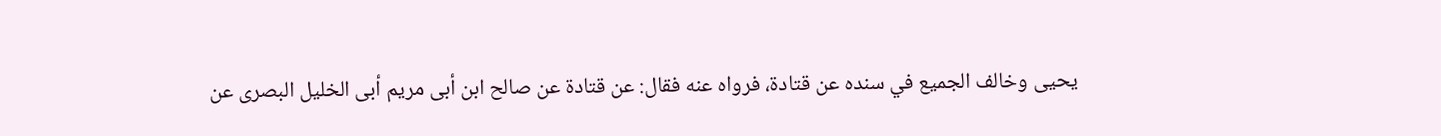يحيى وخالف الجميع في سنده عن قتادة، فرواه عنه فقال: عن قتادة عن صالح ابن أبى مريم أبى الخليل البصرى عن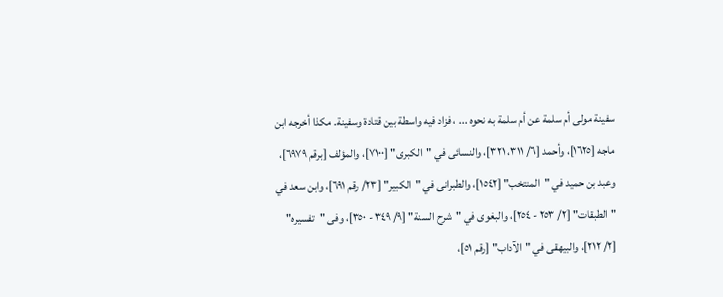سفينة مولى أم سلمة عن أم سلمة به نحوه ... ، فزاد فيه واسطة بين قتادة وسفينة. مكذا أخرجه ابن ماجه [١٦٢٥]، وأحمد [٦/ ٣١١، ٣٢١]، والنسائى في "الكبرى" [٧١٠٠]، والمؤلف [برقم ٦٩٧٩]، وعبد بن حميد في "المنتخب" [١٥٤٢]، والطبرانى في "الكبير" [٢٣/ رقم ٦٩١]، وابن سعد في "الطبقات" [٢/ ٢٥٣ - ٢٥٤]، والبغوى في "شرح السنة" [٩/ ٣٤٩ - ٣٥٠]، وفى "تفسيره" [٢/ ٢١٢]، والبيهقى في "الآداب" [رقم ٥١]،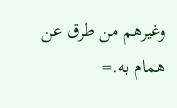وغيرهم من طرق عن همام به.=